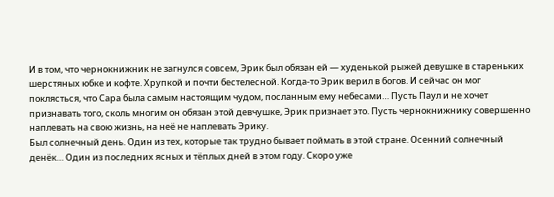И в том, что чернокнижник не загнулся совсем, Эрик был обязан ей — худенькой рыжей девушке в стареньких шерстяных юбке и кофте. Хрупкой и почти бестелесной. Когда-то Эрик верил в богов. И сейчас он мог поклясться, что Сара была самым настоящим чудом, посланным ему небесами… Пусть Паул и не хочет признавать того, сколь многим он обязан этой девчушке, Эрик признает это. Пусть чернокнижнику совершенно наплевать на свою жизнь, на неё не наплевать Эрику.
Был солнечный день. Один из тех, которые так трудно бывает поймать в этой стране. Осенний солнечный денёк… Один из последних ясных и тёплых дней в этом году. Скоро уже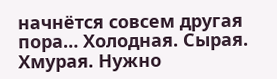начнётся совсем другая пора… Холодная. Сырая. Хмурая. Нужно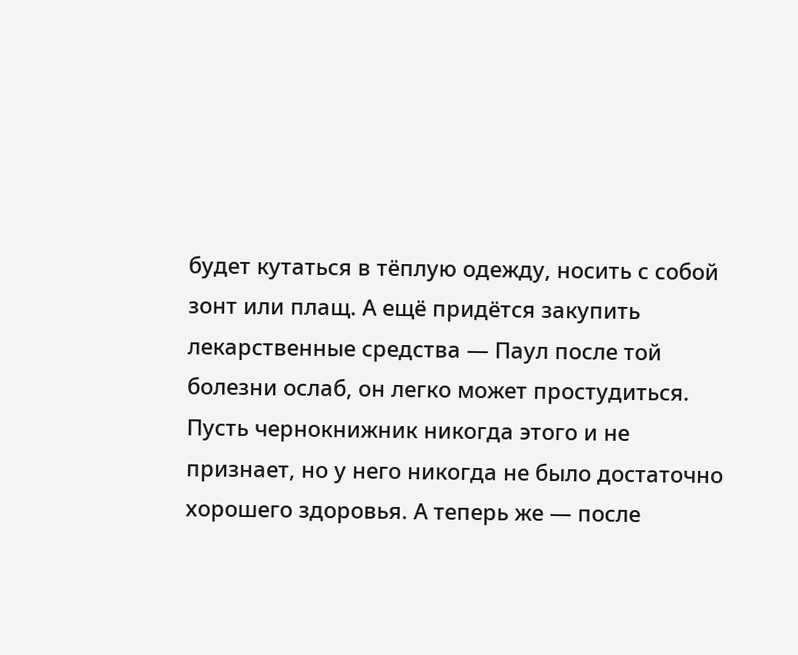будет кутаться в тёплую одежду, носить с собой зонт или плащ. А ещё придётся закупить лекарственные средства — Паул после той болезни ослаб, он легко может простудиться. Пусть чернокнижник никогда этого и не признает, но у него никогда не было достаточно хорошего здоровья. А теперь же — после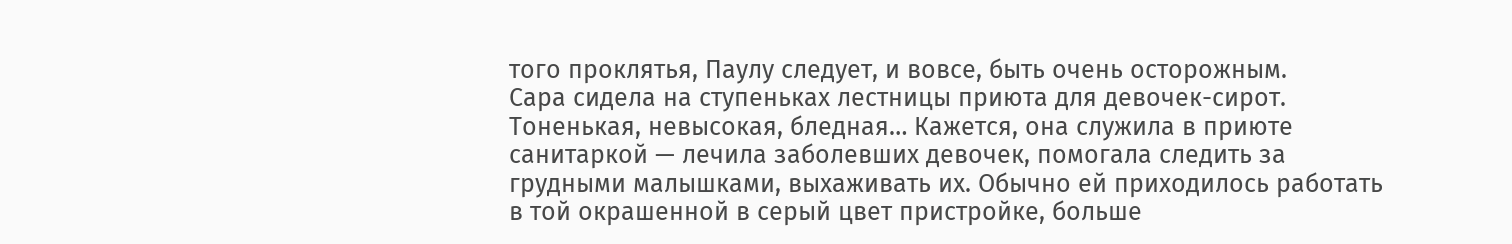того проклятья, Паулу следует, и вовсе, быть очень осторожным.
Сара сидела на ступеньках лестницы приюта для девочек-сирот. Тоненькая, невысокая, бледная… Кажется, она служила в приюте санитаркой — лечила заболевших девочек, помогала следить за грудными малышками, выхаживать их. Обычно ей приходилось работать в той окрашенной в серый цвет пристройке, больше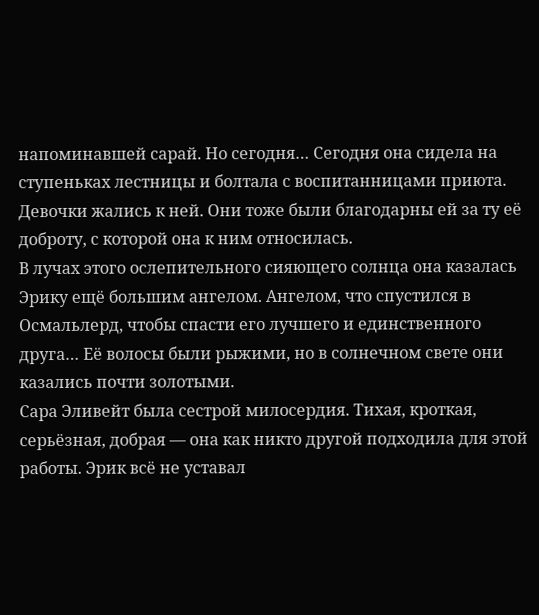напоминавшей сарай. Но сегодня… Сегодня она сидела на ступеньках лестницы и болтала с воспитанницами приюта. Девочки жались к ней. Они тоже были благодарны ей за ту её доброту, с которой она к ним относилась.
В лучах этого ослепительного сияющего солнца она казалась Эрику ещё большим ангелом. Ангелом, что спустился в Осмальлерд, чтобы спасти его лучшего и единственного друга… Её волосы были рыжими, но в солнечном свете они казались почти золотыми.
Сара Эливейт была сестрой милосердия. Тихая, кроткая, серьёзная, добрая — она как никто другой подходила для этой работы. Эрик всё не уставал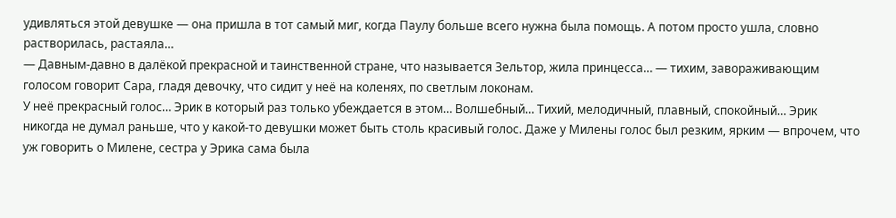удивляться этой девушке — она пришла в тот самый миг, когда Паулу больше всего нужна была помощь. А потом просто ушла, словно растворилась, растаяла…
— Давным-давно в далёкой прекрасной и таинственной стране, что называется Зельтор, жила принцесса… — тихим, завораживающим голосом говорит Сара, гладя девочку, что сидит у неё на коленях, по светлым локонам.
У неё прекрасный голос… Эрик в который раз только убеждается в этом… Волшебный… Тихий, мелодичный, плавный, спокойный… Эрик никогда не думал раньше, что у какой-то девушки может быть столь красивый голос. Даже у Милены голос был резким, ярким — впрочем, что уж говорить о Милене, сестра у Эрика сама была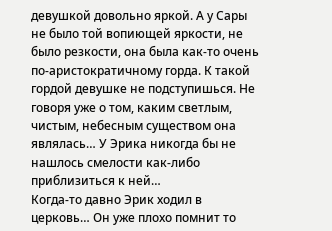девушкой довольно яркой. А у Сары не было той вопиющей яркости, не было резкости, она была как-то очень по-аристократичному горда. К такой гордой девушке не подступишься. Не говоря уже о том, каким светлым, чистым, небесным существом она являлась… У Эрика никогда бы не нашлось смелости как-либо приблизиться к ней…
Когда-то давно Эрик ходил в церковь… Он уже плохо помнит то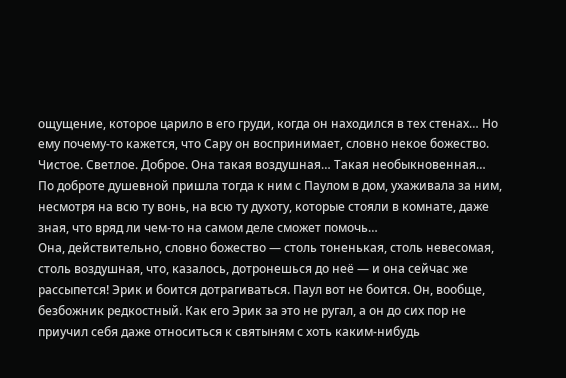ощущение, которое царило в его груди, когда он находился в тех стенах… Но ему почему-то кажется, что Сару он воспринимает, словно некое божество. Чистое. Светлое. Доброе. Она такая воздушная… Такая необыкновенная… По доброте душевной пришла тогда к ним с Паулом в дом, ухаживала за ним, несмотря на всю ту вонь, на всю ту духоту, которые стояли в комнате, даже зная, что вряд ли чем-то на самом деле сможет помочь…
Она, действительно, словно божество — столь тоненькая, столь невесомая, столь воздушная, что, казалось, дотронешься до неё — и она сейчас же рассыпется! Эрик и боится дотрагиваться. Паул вот не боится. Он, вообще, безбожник редкостный. Как его Эрик за это не ругал, а он до сих пор не приучил себя даже относиться к святыням с хоть каким-нибудь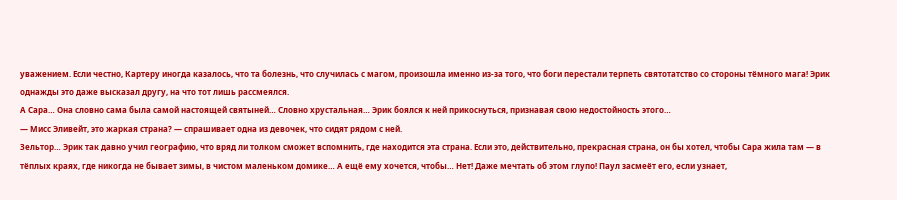уважением. Если честно, Картеру иногда казалось, что та болезнь, что случилась с магом, произошла именно из-за того, что боги перестали терпеть святотатство со стороны тёмного мага! Эрик однажды это даже высказал другу, на что тот лишь рассмеялся.
А Сара… Она словно сама была самой настоящей святыней… Словно хрустальная… Эрик боялся к ней прикоснуться, признавая свою недостойность этого…
— Мисс Эливейт, это жаркая страна? — спрашивает одна из девочек, что сидят рядом с ней.
Зельтор… Эрик так давно учил географию, что вряд ли толком сможет вспомнить, где находится эта страна. Если это, действительно, прекрасная страна, он бы хотел, чтобы Сара жила там — в тёплых краях, где никогда не бывает зимы, в чистом маленьком домике… А ещё ему хочется, чтобы… Нет! Даже мечтать об этом глупо! Паул засмеёт его, если узнает,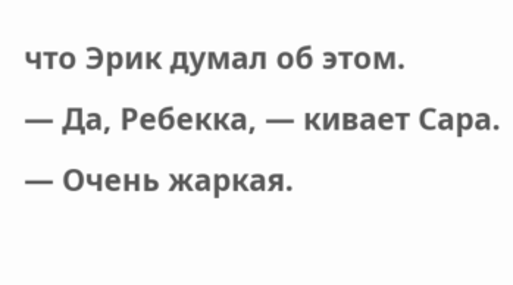что Эрик думал об этом.
— Да, Ребекка, — кивает Сара. — Очень жаркая.